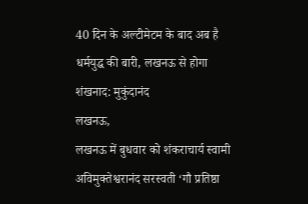40 दिन के अल्टीमेटम के बाद अब है धर्मयुद्ध की बारी, लखनऊ से होगा शंखनाद: मुकुंदानंद
लखनऊ,
लखनऊ में बुधवार को शंकराचार्य स्वामी अविमुक्तेश्वरानंद सरस्वती ‘गौ प्रतिष्ठा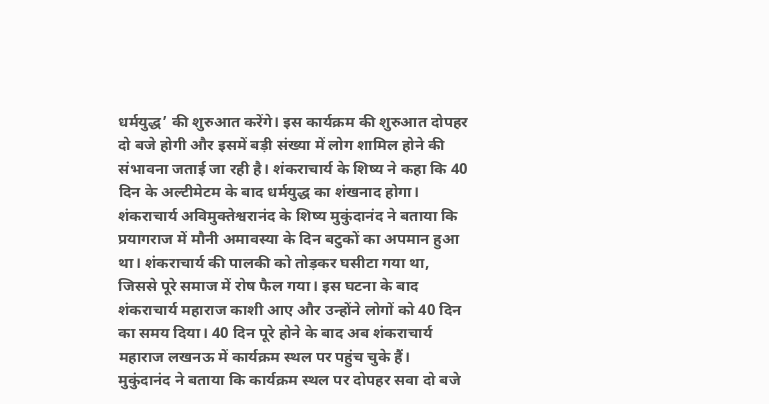धर्मयुद्ध’ की शुरुआत करेंगे। इस कार्यक्रम की शुरुआत दोपहर दो बजे होगी और इसमें बड़ी संख्या में लोग शामिल होने की संभावना जताई जा रही है। शंकराचार्य के शिष्य ने कहा कि 40 दिन के अल्टीमेटम के बाद धर्मयुद्ध का शंखनाद होगा।
शंकराचार्य अविमुक्तेश्वरानंद के शिष्य मुकुंदानंद ने बताया कि प्रयागराज में मौनी अमावस्या के दिन बटुकों का अपमान हुआ था। शंकराचार्य की पालकी को तोड़कर घसीटा गया था, जिससे पूरे समाज में रोष फैल गया। इस घटना के बाद शंकराचार्य महाराज काशी आए और उन्होंने लोगों को 40 दिन का समय दिया। 40 दिन पूरे होने के बाद अब शंकराचार्य महाराज लखनऊ में कार्यक्रम स्थल पर पहुंच चुके हैं।
मुकुंदानंद ने बताया कि कार्यक्रम स्थल पर दोपहर सवा दो बजे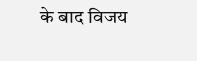के बाद विजय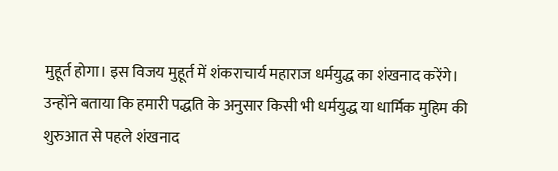मुहूर्त होगा। इस विजय मुहूर्त में शंकराचार्य महाराज धर्मयुद्ध का शंखनाद करेंगे। उन्होंने बताया कि हमारी पद्धति के अनुसार किसी भी धर्मयुद्ध या धार्मिक मुहिम की शुरुआत से पहले शंखनाद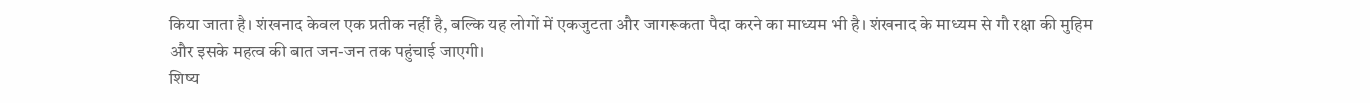किया जाता है। शंखनाद केवल एक प्रतीक नहीं है, बल्कि यह लोगों में एकजुटता और जागरूकता पैदा करने का माध्यम भी है। शंखनाद के माध्यम से गौ रक्षा की मुहिम और इसके महत्व की बात जन-जन तक पहुंचाई जाएगी।
शिष्य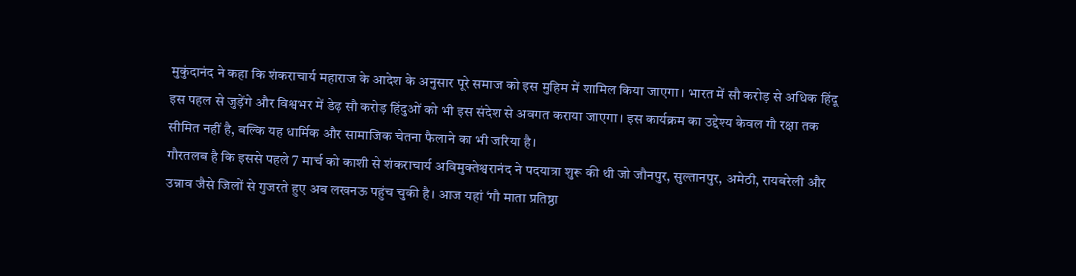मुकुंदानंद ने कहा कि शंकराचार्य महाराज के आदेश के अनुसार पूरे समाज को इस मुहिम में शामिल किया जाएगा। भारत में सौ करोड़ से अधिक हिंदू इस पहल से जुड़ेंगे और विश्वभर में डेढ़ सौ करोड़ हिंदुओं को भी इस संदेश से अवगत कराया जाएगा। इस कार्यक्रम का उद्देश्य केवल गौ रक्षा तक सीमित नहीं है, बल्कि यह धार्मिक और सामाजिक चेतना फैलाने का भी जरिया है।
गौरतलब है कि इससे पहले 7 मार्च को काशी से शंकराचार्य अविमुक्तेश्वरानंद ने पदयात्रा शुरू की थी जो जौनपुर, सुल्तानपुर, अमेठी, रायबरेली और उन्नाव जैसे जिलों से गुजरते हुए अब लखनऊ पहुंच चुकी है। आज यहां ‘गौ माता प्रतिष्ठा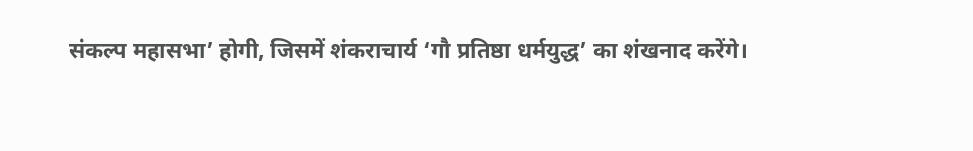संकल्प महासभा’ होगी, जिसमें शंकराचार्य ‘गौ प्रतिष्ठा धर्मयुद्ध’ का शंखनाद करेंगे।